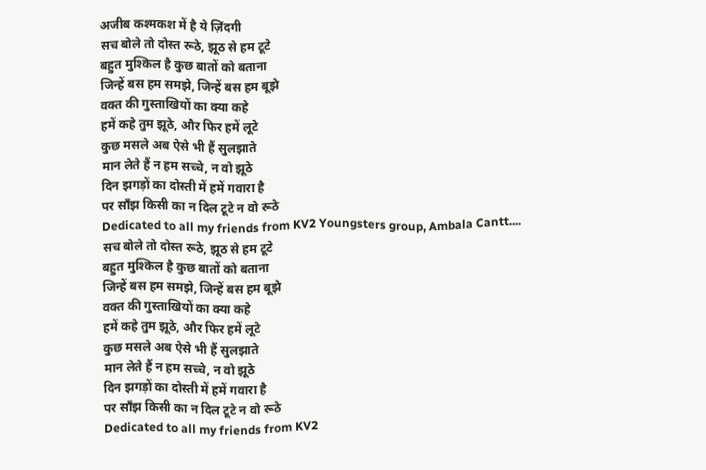अजीब कश्मकश में है ये ज़िंदगी
सच बोले तो दोस्त रूठे, झूठ से हम टूटे
बहुत मुश्किल है कुछ बातों को बताना
जिन्हें बस हम समझे, जिन्हें बस हम बूझे
वक्त की गुस्ताखियों का क्या कहे
हमें कहे तुम झूठे, और फिर हमें लूटे
कुछ मसले अब ऐसे भी हैं सुलझाते
मान लेते हैं न हम सच्चे, न वो झूठे
दिन झगड़ों का दोस्ती में हमें गवारा है
पर साँझ किसी का न दिल टूटे न वो रूठे
Dedicated to all my friends from KV2 Youngsters group, Ambala Cantt....
सच बोले तो दोस्त रूठे, झूठ से हम टूटे
बहुत मुश्किल है कुछ बातों को बताना
जिन्हें बस हम समझे, जिन्हें बस हम बूझे
वक्त की गुस्ताखियों का क्या कहे
हमें कहे तुम झूठे, और फिर हमें लूटे
कुछ मसले अब ऐसे भी हैं सुलझाते
मान लेते हैं न हम सच्चे, न वो झूठे
दिन झगड़ों का दोस्ती में हमें गवारा है
पर साँझ किसी का न दिल टूटे न वो रूठे
Dedicated to all my friends from KV2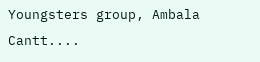Youngsters group, Ambala Cantt....